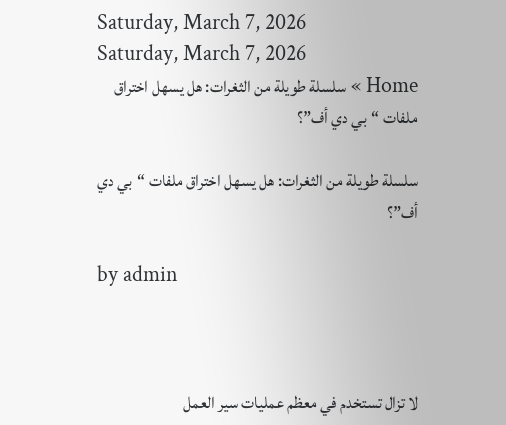Saturday, March 7, 2026
Saturday, March 7, 2026
Home » سلسلة طويلة من الثغرات: هل يسهل اختراق ملفات “بي دي أف”؟

سلسلة طويلة من الثغرات: هل يسهل اختراق ملفات “بي دي أف”؟

by admin



لا تزال تستخدم في معظم عمليات سير العمل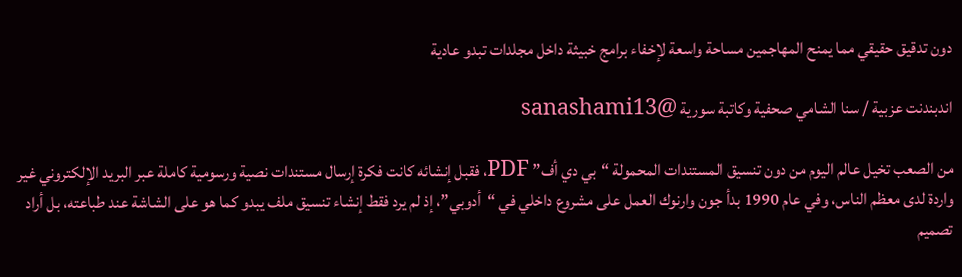دون تدقيق حقيقي مما يمنح المهاجمين مساحة واسعة لإخفاء برامج خبيثة داخل مجلدات تبدو عادية

اندبندنت عزبية / سنا الشامي صحفية وكاتبة سورية @sanashami13

من الصعب تخيل عالم اليوم من دون تنسيق المستندات المحمولة “بي دي أف” PDF، فقبل إنشائه كانت فكرة إرسال مستندات نصية ورسومية كاملة عبر البريد الإلكتروني غير واردة لدى معظم الناس، وفي عام 1990 بدأ جون وارنوك العمل على مشروع داخلي في “أدوبي”، إذ لم يرد فقط إنشاء تنسيق ملف يبدو كما هو على الشاشة عند طباعته، بل أراد تصميم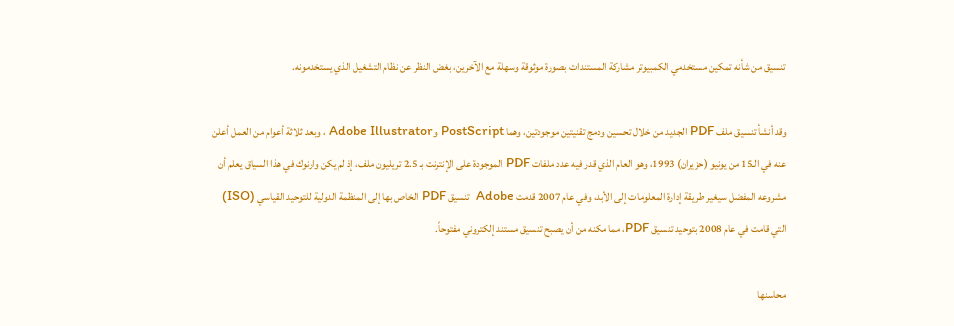تنسيق من شأنه تمكين مستخدمي الكمبيوتر مشاركة المستندات بصورة موثوقة وسهلة مع الآخرين، بغض النظر عن نظام التشغيل الذي يستخدمونه.

وقد أنشأ تنسيق ملف PDF الجديد من خلال تحسين ودمج تقنيتين موجودتين، وهما PostScript وAdobe Illustrator ، وبعد ثلاثة أعوام من العمل أعلن عنه في الـ15 من يونيو (حزيران) 1993، وهو العام الذي قدر فيه عدد ملفات PDF الموجودة على الإنترنت بـ 2.5 تريليون ملف، إذ لم يكن وارنوك في هذا السياق يعلم أن مشروعه المفضل سيغير طريقة إدارة المعلومات إلى الأبد، وفي عام 2007 قدمت Adobe  تنسيق PDF الخاص بها إلى المنظمة الدولية للتوحيد القياسي (ISO)  التي قامت في عام 2008 بتوحيد تنسيق PDF، مما مكنه من أن يصبح تنسيق مستند إلكتروني مفتوحاً.

محاسنها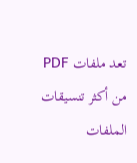تعد ملفات PDF من أكثر تنسيقات الملفات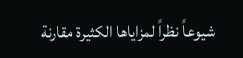شيوعاً نظراً لمزاياها الكثيرة مقارنة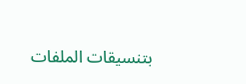بتنسيقات الملفات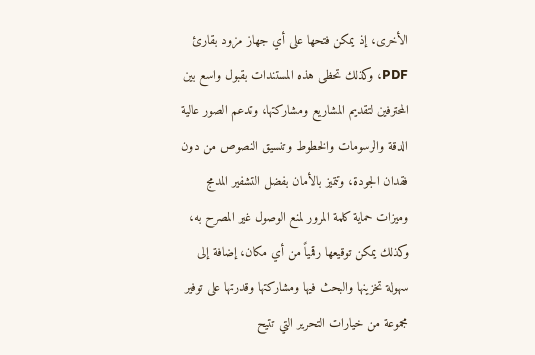الأخرى، إذ يمكن فتحها على أي جهاز مزود بقارئ PDF، وكذلك تحظى هذه المستندات بقبول واسع بين المحترفين لتقديم المشاريع ومشاركتها، وتدعم الصور عالية الدقة والرسومات والخطوط وتنسيق النصوص من دون فقدان الجودة، وتتميز بالأمان بفضل التشفير المدمج وميزات حماية كلمة المرور لمنع الوصول غير المصرح به، وكذلك يمكن توقيعها رقمياً من أي مكان، إضافة إلى سهولة تخزينها والبحث فيها ومشاركتها وقدرتها على توفير مجموعة من خيارات التحرير التي تتيح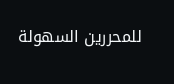للمحررين السهولة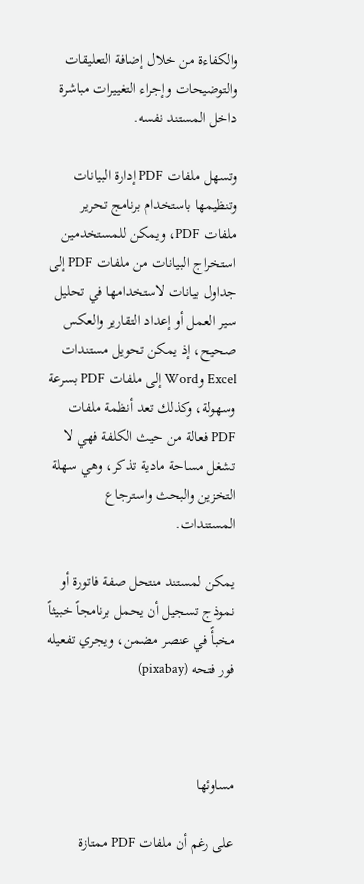والكفاءة من خلال إضافة التعليقات والتوضيحات وإجراء التغييرات مباشرة داخل المستند نفسه.

وتسهل ملفات PDF إدارة البيانات وتنظيمها باستخدام برنامج تحرير ملفات PDF، ويمكن للمستخدمين استخراج البيانات من ملفات PDF إلى جداول بيانات لاستخدامها في تحليل سير العمل أو إعداد التقارير والعكس صحيح، إذ يمكن تحويل مستندات Excel وWord إلى ملفات PDF بسرعة وسهولة، وكذلك تعد أنظمة ملفات PDF فعالة من حيث الكلفة فهي لا تشغل مساحة مادية تذكر، وهي سهلة التخزين والبحث واسترجاع المستندات.

يمكن لمستند منتحل صفة فاتورة أو نموذج تسجيل أن يحمل برنامجاً خبيثاً مخبأً في عنصر مضمن، ويجري تفعيله فور فتحه (pixabay)



مساوئها

على رغم أن ملفات PDF ممتازة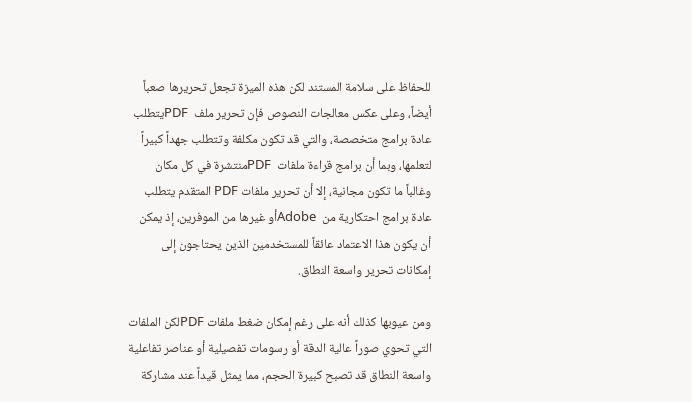للحفاظ على سلامة المستند لكن هذه الميزة تجعل تحريرها صعباً أيضاً، وعلى عكس معالجات النصوص فإن تحرير ملف  PDFيتطلب عادة برامج متخصصة، والتي قد تكون مكلفة وتتطلب جهداً كبيراً لتعلمها، وبما أن برامج قراءة ملفات  PDFمنتشرة في كل مكان وغالباً ما تكون مجانية، إلا أن تحرير ملفات PDF المتقدم يتطلب عادة برامج احتكارية من  Adobeأو غيرها من الموفرين، إذ يمكن أن يكون هذا الاعتماد عائقاً للمستخدمين الذين يحتاجون إلى إمكانات تحرير واسعة النطاق.

ومن عيوبها كذلك أنه على رغم إمكان ضغط ملفات PDFلكن الملفات التي تحوي صوراً عالية الدقة أو رسومات تفصيلية أو عناصر تفاعلية واسعة النطاق قد تصبح كبيرة الحجم، مما يمثل قيداً عند مشاركة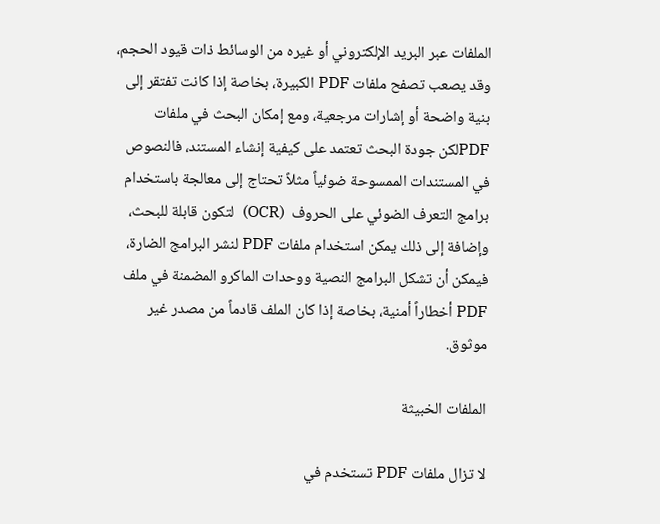الملفات عبر البريد الإلكتروني أو غيره من الوسائط ذات قيود الحجم، وقد يصعب تصفح ملفات PDF الكبيرة، بخاصة إذا كانت تفتقر إلى بنية واضحة أو إشارات مرجعية، ومع إمكان البحث في ملفات PDFلكن جودة البحث تعتمد على كيفية إنشاء المستند، فالنصوص في المستندات الممسوحة ضوئياً مثلاً تحتاج إلى معالجة باستخدام برامج التعرف الضوئي على الحروف  (OCR)  لتكون قابلة للبحث، وإضافة إلى ذلك يمكن استخدام ملفات PDF لنشر البرامج الضارة، فيمكن أن تشكل البرامج النصية ووحدات الماكرو المضمنة في ملف PDF أخطاراً أمنية، بخاصة إذا كان الملف قادماً من مصدر غير موثوق.

الملفات الخبيثة

لا تزال ملفات PDF تستخدم في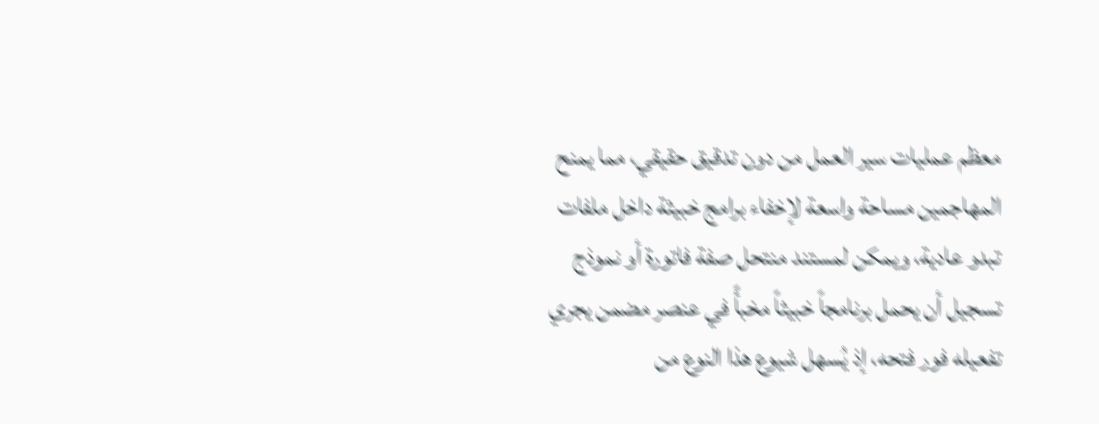معظم عمليات سير العمل من دون تدقيق حقيقي، مما يمنح المهاجمين مساحة واسعة لإخفاء برامج خبيثة داخل ملفات تبدو عادية، ويمكن لمستند منتحل صفة فاتورة أو نموذج تسجيل أن يحمل برنامجاً خبيثاً مخبأً في عنصر مضمن يجري تفعيله فور فتحه، إذ يُسهل شيوع هذا النوع من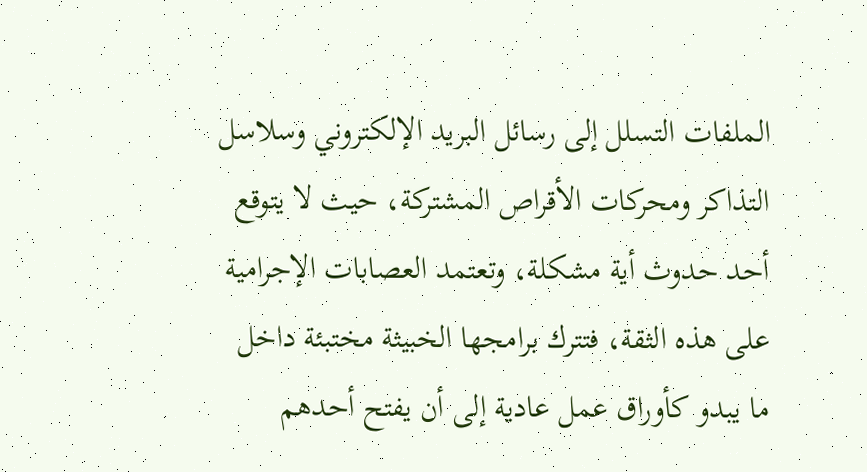الملفات التسلل إلى رسائل البريد الإلكتروني وسلاسل التذاكر ومحركات الأقراص المشتركة، حيث لا يتوقع أحد حدوث أية مشكلة، وتعتمد العصابات الإجرامية على هذه الثقة، فتترك برامجها الخبيثة مختبئة داخل ما يبدو كأوراق عمل عادية إلى أن يفتح أحدهم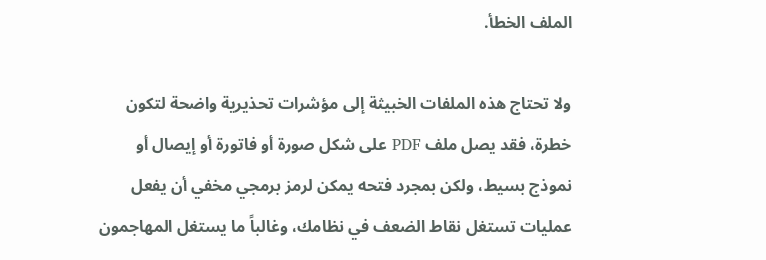الملف الخطأ.

ولا تحتاج هذه الملفات الخبيثة إلى مؤشرات تحذيرية واضحة لتكون خطرة، فقد يصل ملف PDF على شكل صورة أو فاتورة أو إيصال أو نموذج بسيط، ولكن بمجرد فتحه يمكن لرمز برمجي مخفي أن يفعل عمليات تستغل نقاط الضعف في نظامك، وغالباً ما يستغل المهاجمون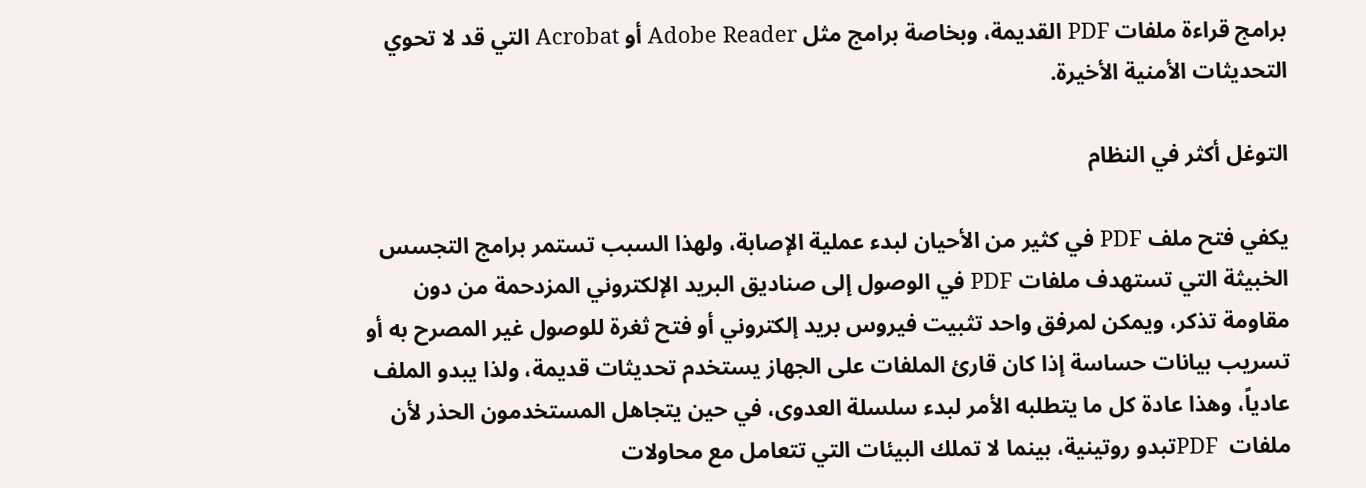برامج قراءة ملفات PDF القديمة، وبخاصة برامج مثل Adobe Reader أو Acrobat التي قد لا تحوي التحديثات الأمنية الأخيرة.

التوغل أكثر في النظام

يكفي فتح ملف PDF في كثير من الأحيان لبدء عملية الإصابة، ولهذا السبب تستمر برامج التجسس الخبيثة التي تستهدف ملفات PDF في الوصول إلى صناديق البريد الإلكتروني المزدحمة من دون مقاومة تذكر، ويمكن لمرفق واحد تثبيت فيروس بريد إلكتروني أو فتح ثغرة للوصول غير المصرح به أو تسريب بيانات حساسة إذا كان قارئ الملفات على الجهاز يستخدم تحديثات قديمة، ولذا يبدو الملف عادياً، وهذا عادة كل ما يتطلبه الأمر لبدء سلسلة العدوى، في حين يتجاهل المستخدمون الحذر لأن ملفات  PDFتبدو روتينية، بينما لا تملك البيئات التي تتعامل مع محاولات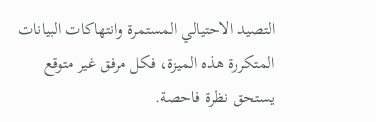التصيد الاحتيالي المستمرة وانتهاكات البيانات المتكررة هذه الميزة، فكل مرفق غير متوقع يستحق نظرة فاحصة.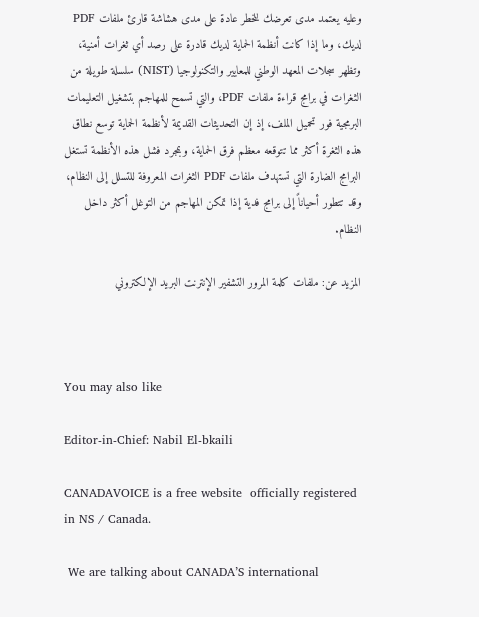وعليه يعتمد مدى تعرضك للخطر عادة على مدى هشاشة قارئ ملفات PDF  لديك، وما إذا كانت أنظمة الحماية لديك قادرة على رصد أي ثغرات أمنية، وتظهر سجلات المعهد الوطني للمعايير والتكنولوجيا (NIST) سلسلة طويلة من الثغرات في برامج قراءة ملفات PDF، والتي تسمح للمهاجم بتشغيل التعليمات البرمجية فور تحميل الملف، إذ إن التحديثات القديمة لأنظمة الحماية توسع نطاق هذه الثغرة أكثر مما تتوقعه معظم فرق الحماية، وبمجرد فشل هذه الأنظمة تستغل البرامج الضارة التي تستهدف ملفات PDF الثغرات المعروفة للتسلل إلى النظام، وقد تتطور أحياناً إلى برامج فدية إذا تمكن المهاجم من التوغل أكثر داخل النظام.

المزيد عن: ملفات كلمة المرور التشفير الإنترنت البريد الإلكتروني



You may also like

Editor-in-Chief: Nabil El-bkaili

CANADAVOICE is a free website  officially registered in NS / Canada.

 We are talking about CANADA’S international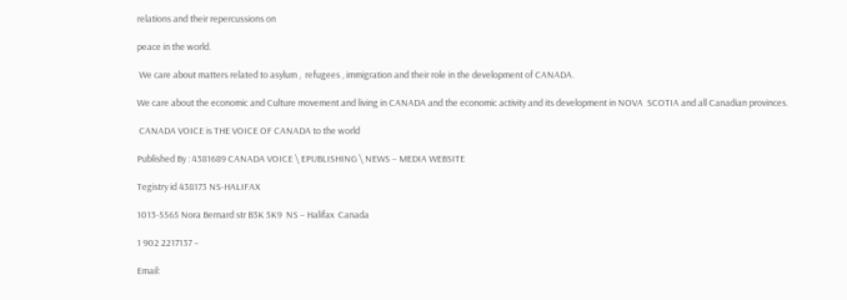relations and their repercussions on

peace in the world.

 We care about matters related to asylum ,  refugees , immigration and their role in the development of CANADA.

We care about the economic and Culture movement and living in CANADA and the economic activity and its development in NOVA  SCOTIA and all Canadian provinces.

 CANADA VOICE is THE VOICE OF CANADA to the world

Published By : 4381689 CANADA VOICE \ EPUBLISHING \ NEWS – MEDIA WEBSITE

Tegistry id 438173 NS-HALIFAX

1013-5565 Nora Bernard str B3K 5K9  NS – Halifax  Canada

1 902 2217137 –

Email: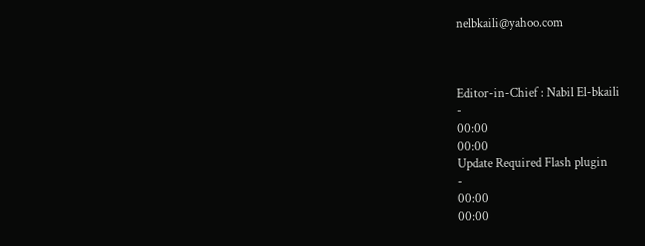nelbkaili@yahoo.com



Editor-in-Chief : Nabil El-bkaili
-
00:00
00:00
Update Required Flash plugin
-
00:00
00:00